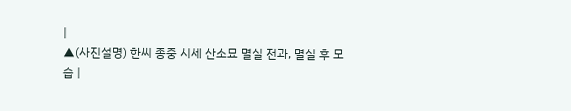|
▲(사진설명) 한씨 종중 시세 산소묘 멸실 전과, 멸실 후 모습 |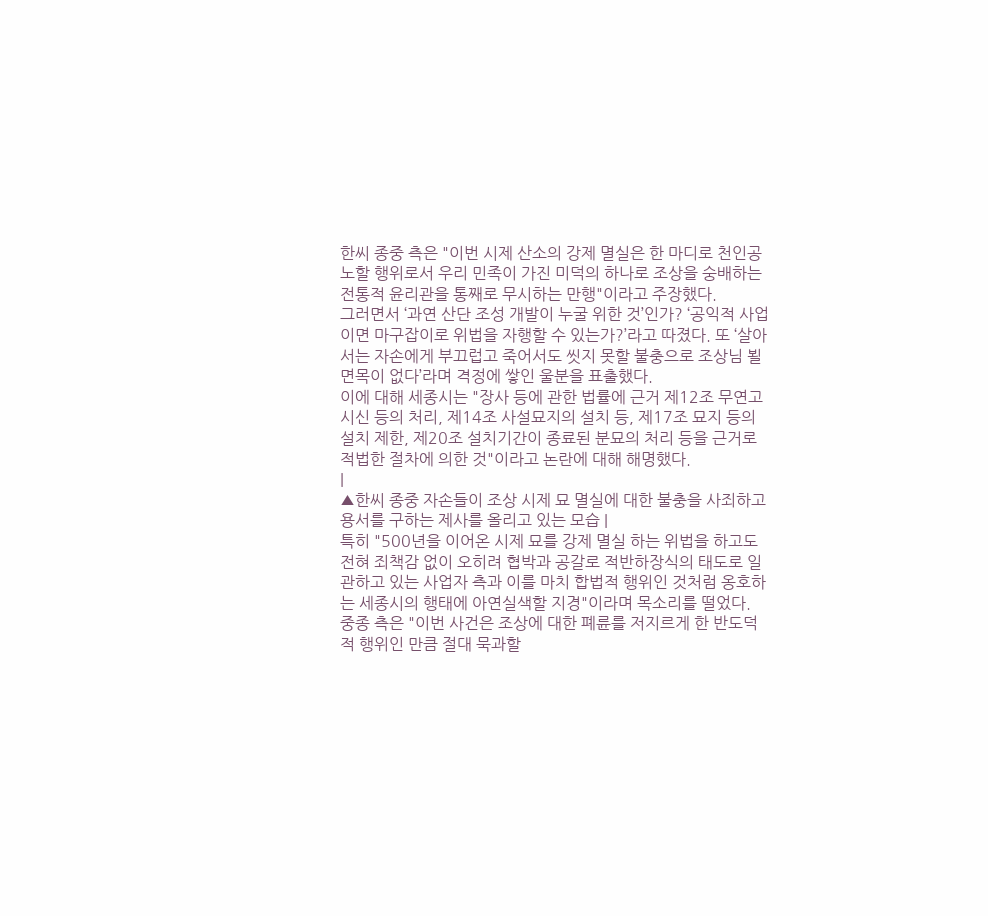한씨 종중 측은 "이번 시제 산소의 강제 멸실은 한 마디로 천인공노할 행위로서 우리 민족이 가진 미덕의 하나로 조상을 숭배하는 전통적 윤리관을 통째로 무시하는 만행"이라고 주장했다.
그러면서 ‘과연 산단 조성 개발이 누굴 위한 것’인가? ‘공익적 사업이면 마구잡이로 위법을 자행할 수 있는가?’라고 따졌다. 또 ‘살아서는 자손에게 부끄럽고 죽어서도 씻지 못할 불충으로 조상님 뵐 면목이 없다’라며 격정에 쌓인 울분을 표출했다.
이에 대해 세종시는 "장사 등에 관한 법률에 근거 제12조 무연고 시신 등의 처리, 제14조 사설묘지의 설치 등, 제17조 묘지 등의 설치 제한, 제20조 설치기간이 종료된 분묘의 처리 등을 근거로 적법한 절차에 의한 것"이라고 논란에 대해 해명했다.
|
▲한씨 종중 자손들이 조상 시제 묘 멸실에 대한 불충을 사죄하고 용서를 구하는 제사를 올리고 있는 모습 |
특히 "500년을 이어온 시제 묘를 강제 멸실 하는 위법을 하고도 전혀 죄책감 없이 오히려 협박과 공갈로 적반하장식의 태도로 일관하고 있는 사업자 측과 이를 마치 합법적 행위인 것처럼 옹호하는 세종시의 행태에 아연실색할 지경"이라며 목소리를 떨었다.
중종 측은 "이번 사건은 조상에 대한 폐륜를 저지르게 한 반도덕적 행위인 만큼 절대 묵과할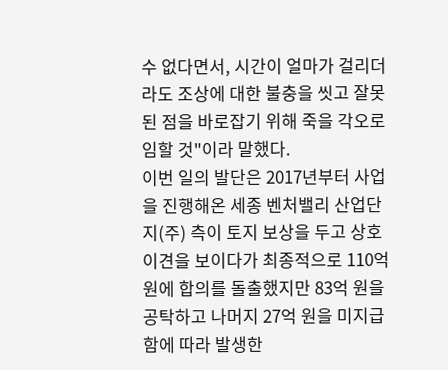수 없다면서, 시간이 얼마가 걸리더라도 조상에 대한 불충을 씻고 잘못된 점을 바로잡기 위해 죽을 각오로 임할 것"이라 말했다.
이번 일의 발단은 2017년부터 사업을 진행해온 세종 벤처밸리 산업단지(주) 측이 토지 보상을 두고 상호 이견을 보이다가 최종적으로 110억 원에 합의를 돌출했지만 83억 원을 공탁하고 나머지 27억 원을 미지급함에 따라 발생한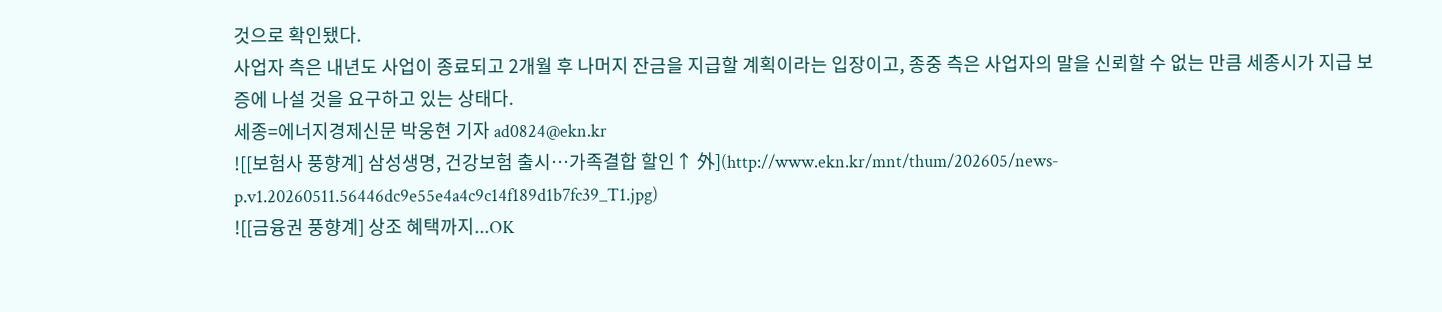것으로 확인됐다.
사업자 측은 내년도 사업이 종료되고 2개월 후 나머지 잔금을 지급할 계획이라는 입장이고, 종중 측은 사업자의 말을 신뢰할 수 없는 만큼 세종시가 지급 보증에 나설 것을 요구하고 있는 상태다.
세종=에너지경제신문 박웅현 기자 ad0824@ekn.kr
![[보험사 풍향계] 삼성생명, 건강보험 출시…가족결합 할인↑ 外](http://www.ekn.kr/mnt/thum/202605/news-p.v1.20260511.56446dc9e55e4a4c9c14f189d1b7fc39_T1.jpg)
![[금융권 풍향계] 상조 혜택까지...OK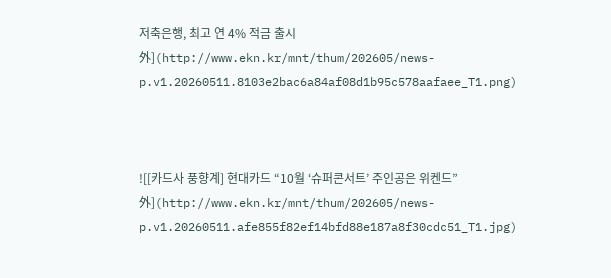저축은행, 최고 연 4% 적금 출시 外](http://www.ekn.kr/mnt/thum/202605/news-p.v1.20260511.8103e2bac6a84af08d1b95c578aafaee_T1.png)



![[카드사 풍향계] 현대카드 “10월 ‘슈퍼콘서트’ 주인공은 위켄드” 外](http://www.ekn.kr/mnt/thum/202605/news-p.v1.20260511.afe855f82ef14bfd88e187a8f30cdc51_T1.jpg)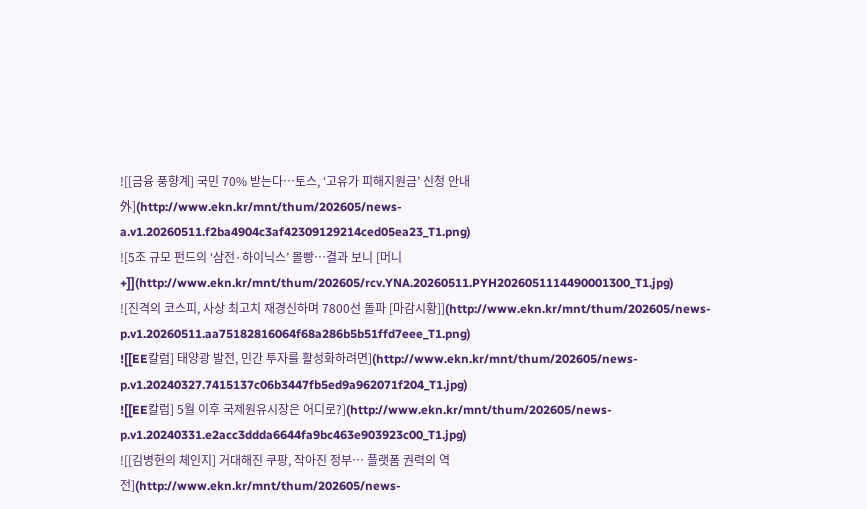![[금융 풍향계] 국민 70% 받는다…토스, ‘고유가 피해지원금’ 신청 안내 外](http://www.ekn.kr/mnt/thum/202605/news-a.v1.20260511.f2ba4904c3af42309129214ced05ea23_T1.png)
![5조 규모 펀드의 ‘삼전·하이닉스’ 몰빵…결과 보니 [머니+]](http://www.ekn.kr/mnt/thum/202605/rcv.YNA.20260511.PYH2026051114490001300_T1.jpg)
![진격의 코스피, 사상 최고치 재경신하며 7800선 돌파 [마감시황]](http://www.ekn.kr/mnt/thum/202605/news-p.v1.20260511.aa75182816064f68a286b5b51ffd7eee_T1.png)
![[EE칼럼] 태양광 발전, 민간 투자를 활성화하려면](http://www.ekn.kr/mnt/thum/202605/news-p.v1.20240327.7415137c06b3447fb5ed9a962071f204_T1.jpg)
![[EE칼럼] 5월 이후 국제원유시장은 어디로?](http://www.ekn.kr/mnt/thum/202605/news-p.v1.20240331.e2acc3ddda6644fa9bc463e903923c00_T1.jpg)
![[김병헌의 체인지] 거대해진 쿠팡, 작아진 정부… 플랫폼 권력의 역전](http://www.ekn.kr/mnt/thum/202605/news-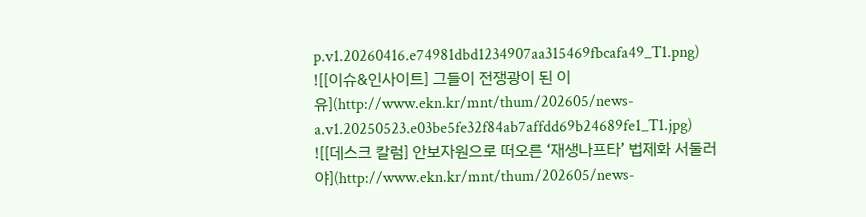p.v1.20260416.e74981dbd1234907aa315469fbcafa49_T1.png)
![[이슈&인사이트] 그들이 전쟁광이 된 이유](http://www.ekn.kr/mnt/thum/202605/news-a.v1.20250523.e03be5fe32f84ab7affdd69b24689fe1_T1.jpg)
![[데스크 칼럼] 안보자원으로 떠오른 ‘재생나프타’ 법제화 서둘러야](http://www.ekn.kr/mnt/thum/202605/news-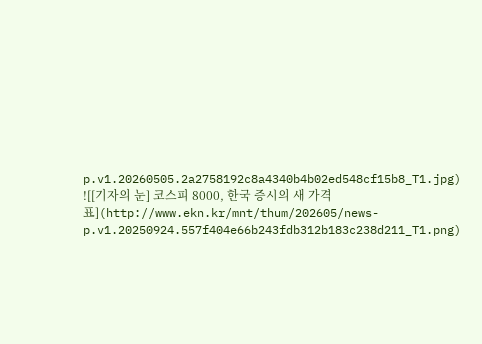p.v1.20260505.2a2758192c8a4340b4b02ed548cf15b8_T1.jpg)
![[기자의 눈] 코스피 8000, 한국 증시의 새 가격표](http://www.ekn.kr/mnt/thum/202605/news-p.v1.20250924.557f404e66b243fdb312b183c238d211_T1.png)